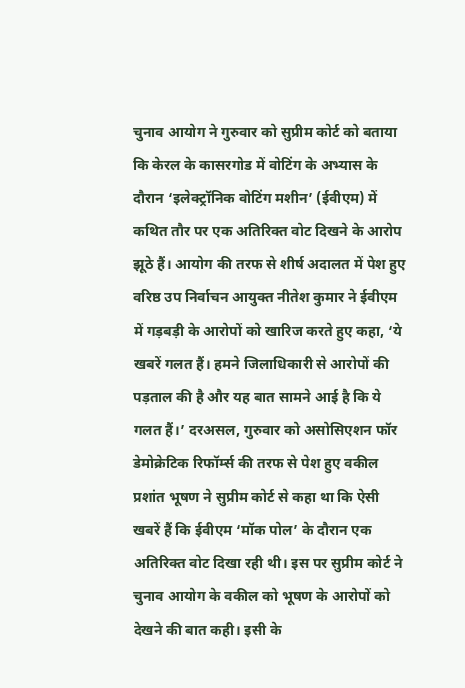चुनाव आयोग ने गुरुवार को सुप्रीम कोर्ट को बताया कि केरल के कासरगोड में वोटिंग के अभ्यास के दौरान ‘इलेक्ट्रॉनिक वोटिंग मशीन’ (ईवीएम) में कथित तौर पर एक अतिरिक्त वोट दिखने के आरोप झूठे हैं। आयोग की तरफ से शीर्ष अदालत में पेश हुए वरिष्ठ उप निर्वाचन आयुक्त नीतेश कुमार ने ईवीएम में गड़बड़ी के आरोपों को खारिज करते हुए कहा, ‘ये खबरें गलत हैं। हमने जिलाधिकारी से आरोपों की पड़ताल की है और यह बात सामने आई है कि ये गलत हैं।’ दरअसल, गुरुवार को असोसिएशन फॉर डेमोक्रेटिक रिफॉर्म्स की तरफ से पेश हुए वकील प्रशांत भूषण ने सुप्रीम कोर्ट से कहा था कि ऐसी खबरें हैं कि ईवीएम ‘मॉक पोल’ के दौरान एक अतिरिक्त वोट दिखा रही थी। इस पर सुप्रीम कोर्ट ने चुनाव आयोग के वकील को भूषण के आरोपों को देखने की बात कही। इसी के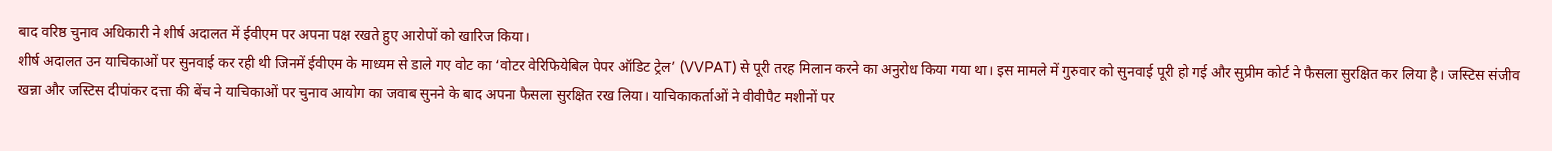बाद वरिष्ठ चुनाव अधिकारी ने शीर्ष अदालत में ईवीएम पर अपना पक्ष रखते हुए आरोपों को खारिज किया।
शीर्ष अदालत उन याचिकाओं पर सुनवाई कर रही थी जिनमें ईवीएम के माध्यम से डाले गए वोट का ‘वोटर वेरिफियेबिल पेपर ऑडिट ट्रेल’ (VVPAT) से पूरी तरह मिलान करने का अनुरोध किया गया था। इस मामले में गुरुवार को सुनवाई पूरी हो गई और सुप्रीम कोर्ट ने फैसला सुरक्षित कर लिया है। जस्टिस संजीव खन्ना और जस्टिस दीपांकर दत्ता की बेंच ने याचिकाओं पर चुनाव आयोग का जवाब सुनने के बाद अपना फैसला सुरक्षित रख लिया। याचिकाकर्ताओं ने वीवीपैट मशीनों पर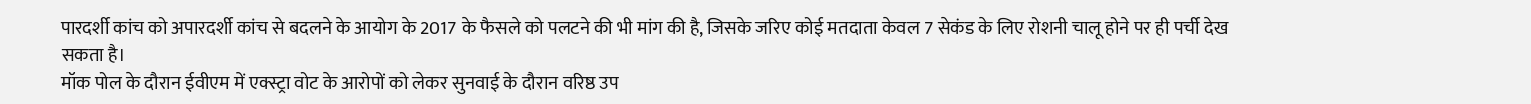पारदर्शी कांच को अपारदर्शी कांच से बदलने के आयोग के 2017 के फैसले को पलटने की भी मांग की है, जिसके जरिए कोई मतदाता केवल 7 सेकंड के लिए रोशनी चालू होने पर ही पर्ची देख सकता है।
मॉक पोल के दौरान ईवीएम में एक्स्ट्रा वोट के आरोपों को लेकर सुनवाई के दौरान वरिष्ठ उप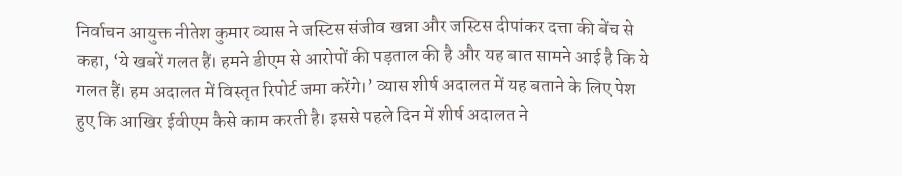निर्वाचन आयुक्त नीतेश कुमार व्यास ने जस्टिस संजीव खन्ना और जस्टिस दीपांकर दत्ता की बेंच से कहा, ‘ये खबरें गलत हैं। हमने डीएम से आरोपों की पड़ताल की है और यह बात सामने आई है कि ये गलत हैं। हम अदालत में विस्तृत रिपोर्ट जमा करेंगे।’ व्यास शीर्ष अदालत में यह बताने के लिए पेश हुए कि आखिर ईवीएम कैसे काम करती है। इससे पहले दिन में शीर्ष अदालत ने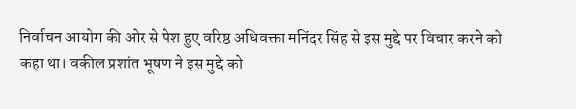निर्वाचन आयोग की ओर से पेश हुए वरिष्ठ अधिवक्ता मनिंदर सिंह से इस मुद्दे पर विचार करने को कहा था। वकील प्रशांत भूषण ने इस मुद्दे को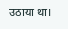उठाया था।